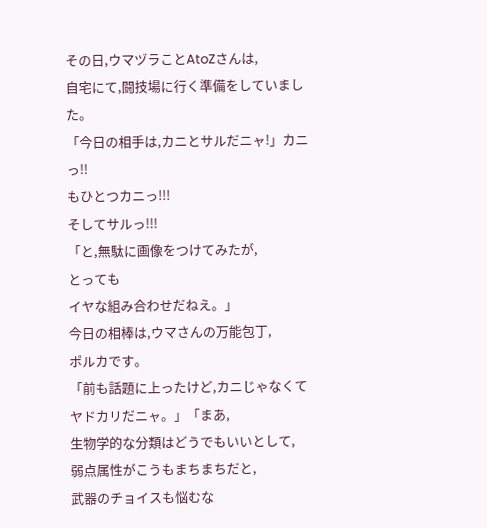その日,ウマヅラことAtoZさんは,
自宅にて,闘技場に行く準備をしていました。
「今日の相手は,カニとサルだニャ!」カニっ!!
もひとつカニっ!!!
そしてサルっ!!!
「と,無駄に画像をつけてみたが,
とっても
イヤな組み合わせだねえ。」
今日の相棒は,ウマさんの万能包丁,
ポルカです。
「前も話題に上ったけど,カニじゃなくて
ヤドカリだニャ。」「まあ,
生物学的な分類はどうでもいいとして,
弱点属性がこうもまちまちだと,
武器のチョイスも悩むな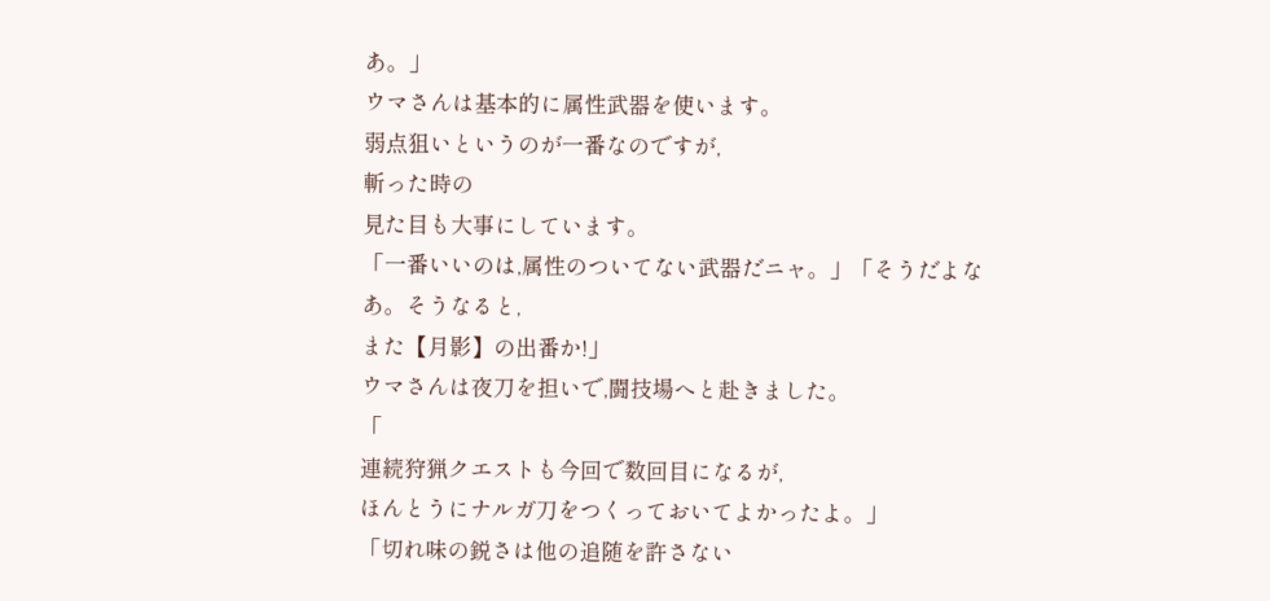あ。」
ウマさんは基本的に属性武器を使います。
弱点狙いというのが一番なのですが,
斬った時の
見た目も大事にしています。
「一番いいのは,属性のついてない武器だニャ。」「そうだよなあ。そうなると,
また【月影】の出番か!」
ウマさんは夜刀を担いで,闘技場へと赴きました。
「
連続狩猟クエストも今回で数回目になるが,
ほんとうにナルガ刀をつくっておいてよかったよ。」
「切れ味の鋭さは他の追随を許さない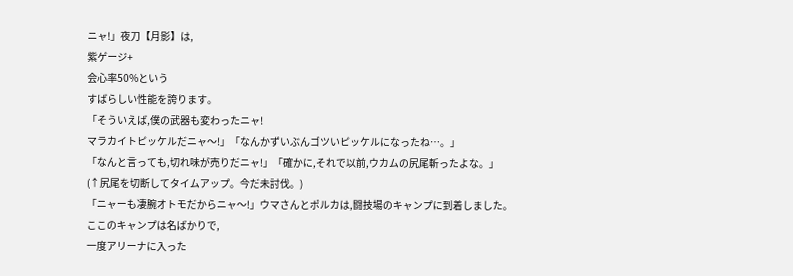ニャ!」夜刀【月影】は,
紫ゲージ+
会心率50%という
すばらしい性能を誇ります。
「そういえば,僕の武器も変わったニャ!
マラカイトピッケルだニャ〜!」「なんかずいぶんゴツいピッケルになったね…。」
「なんと言っても,切れ味が売りだニャ!」「確かに,それで以前,ウカムの尻尾斬ったよな。」
(↑尻尾を切断してタイムアップ。今だ未討伐。)
「ニャーも凄腕オトモだからニャ〜!」ウマさんとポルカは,闘技場のキャンプに到着しました。
ここのキャンプは名ばかりで,
一度アリーナに入った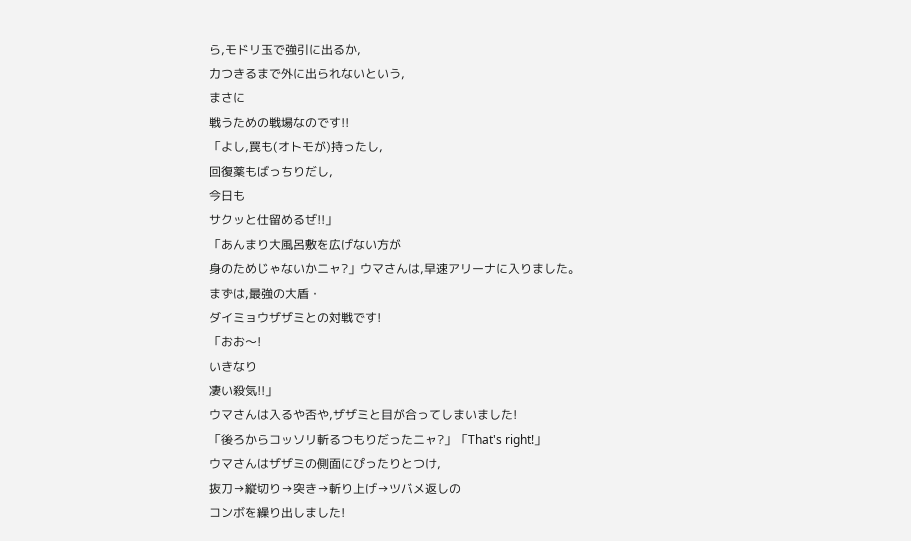ら,モドリ玉で強引に出るか,
力つきるまで外に出られないという,
まさに
戦うための戦場なのです!!
「よし,罠も(オトモが)持ったし,
回復薬もばっちりだし,
今日も
サクッと仕留めるぜ!!」
「あんまり大風呂敷を広げない方が
身のためじゃないかニャ?」ウマさんは,早速アリーナに入りました。
まずは,最強の大盾・
ダイミョウザザミとの対戦です!
「おお〜!
いきなり
凄い殺気!!」
ウマさんは入るや否や,ザザミと目が合ってしまいました!
「後ろからコッソリ斬るつもりだったニャ?」「That's right!」
ウマさんはザザミの側面にぴったりとつけ,
抜刀→縦切り→突き→斬り上げ→ツバメ返しの
コンボを繰り出しました!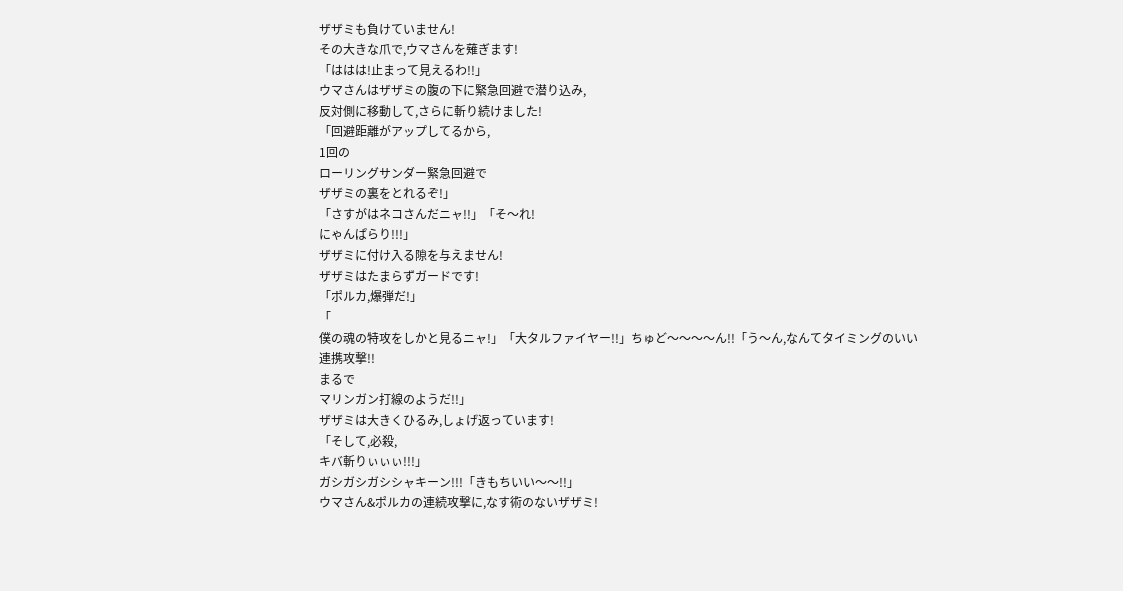ザザミも負けていません!
その大きな爪で,ウマさんを薙ぎます!
「ははは!止まって見えるわ!!」
ウマさんはザザミの腹の下に緊急回避で潜り込み,
反対側に移動して,さらに斬り続けました!
「回避距離がアップしてるから,
1回の
ローリングサンダー緊急回避で
ザザミの裏をとれるぞ!」
「さすがはネコさんだニャ!!」「そ〜れ!
にゃんぱらり!!!」
ザザミに付け入る隙を与えません!
ザザミはたまらずガードです!
「ポルカ,爆弾だ!」
「
僕の魂の特攻をしかと見るニャ!」「大タルファイヤー!!」ちゅど〜〜〜〜ん!!「う〜ん,なんてタイミングのいい連携攻撃!!
まるで
マリンガン打線のようだ!!」
ザザミは大きくひるみ,しょげ返っています!
「そして,必殺,
キバ斬りぃぃぃ!!!」
ガシガシガシシャキーン!!!「きもちいい〜〜!!」
ウマさん&ポルカの連続攻撃に,なす術のないザザミ!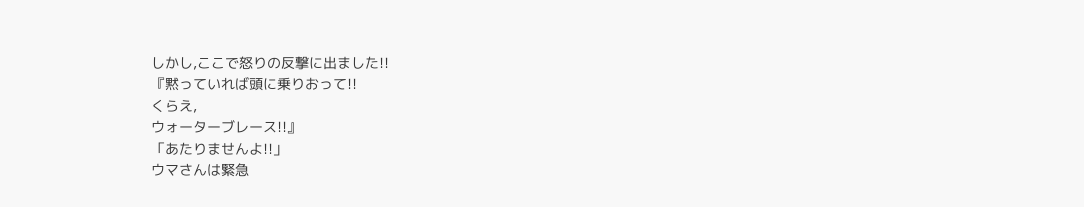しかし,ここで怒りの反撃に出ました!!
『黙っていれば頭に乗りおって!!
くらえ,
ウォーターブレース!!』
「あたりませんよ!!」
ウマさんは緊急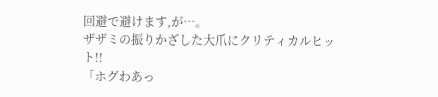回避で避けます,が…。
ザザミの振りかざした大爪にクリティカルヒット!!
「ホグわあっ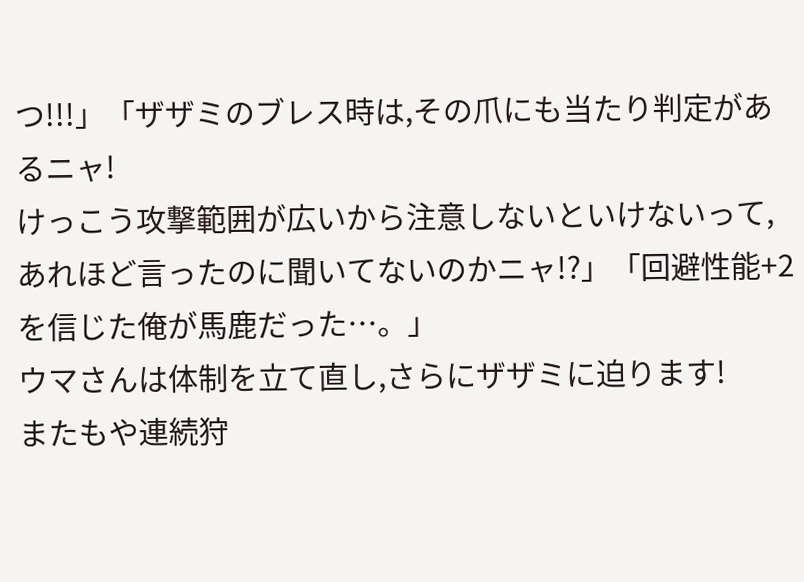つ!!!」「ザザミのブレス時は,その爪にも当たり判定があるニャ!
けっこう攻撃範囲が広いから注意しないといけないって,
あれほど言ったのに聞いてないのかニャ!?」「回避性能+2を信じた俺が馬鹿だった…。」
ウマさんは体制を立て直し,さらにザザミに迫ります!
またもや連続狩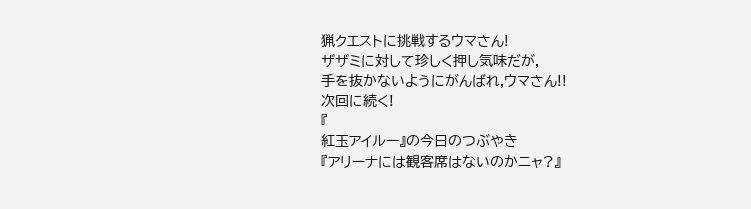猟クエストに挑戦するウマさん!
ザザミに対して珍しく押し気味だが,
手を抜かないようにがんばれ,ウマさん!!
次回に続く!
『
紅玉アイルー』の今日のつぶやき
『アリーナには観客席はないのかニャ?』